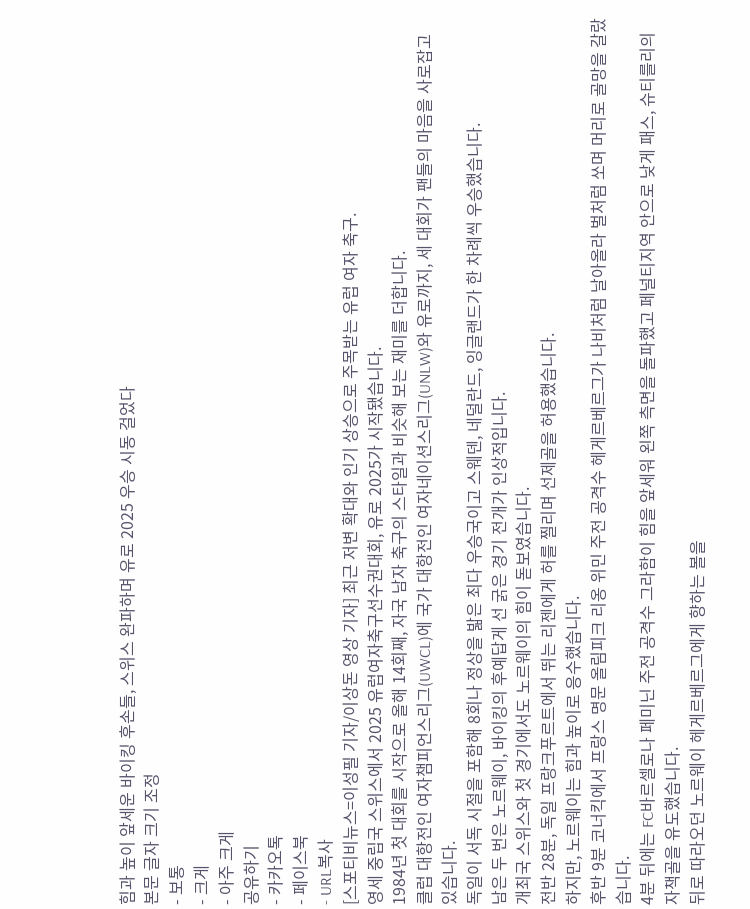힘과 높이 앞세운 바이킹 후손들, 스위스 완파하며 유로 2025 우승 시동 걸었다
본문 글자 크기 조정
- 보통
- 크게
- 아주 크게
공유하기
- 카카오톡
- 페이스북
- URL복사
[스포티비뉴스=이성필 기자/이상돈 영상 기자] 최근 저변 확대와 인기 상승으로 주목받는 유럽 여자 축구.
영세 중립국 스위스에서 2025 유럽여자축구선수권대회, 유로 2025가 시작됐습니다.
1984년 첫 대회를 시작으로 올해 14회째, 자국 남자 축구의 스타일과 비슷해 보는 재미를 더합니다.
클럽 대항전인 여자챔피언스리그(UWCL)에 국가 대항전인 여자네이션스리그(UNLW)와 유로까지, 세 대회가 팬들의 마음을 사로잡고 있습니다.
독일이 서독 시절을 포함해 8회나 정상을 밟은 최다 우승국이고 스웨덴, 네덜란드, 잉글랜드가 한 차례씩 우승했습니다.
남은 두 번은 노르웨이, 바이킹의 후예답게 선 굵은 경기 전개가 인상적입니다.
개최국 스위스와 첫 경기에서도 노르웨이의 힘이 돋보였습니다.
전반 28분, 독일 프랑크푸르트에서 뛰는 리젠에게 허를 찔리며 선제골을 허용했습니다.
하지만, 노르웨이는 힘과 높이로 응수했습니다.
후반 9분 코너킥에서 프랑스 명문 올림피크 리옹 위민 주전 공격수 헤게르베르그가 나비처럼 날아올라 벌처럼 쏘며 머리로 골망을 갈랐습니다.
4분 뒤에는 FC바르셀로나 페미닌 주전 공격수 그라함이 힘을 앞세워 왼쪽 측면을 돌파했고 페널티지역 안으로 낮게 패스, 슈티를리의 자책골을 유도했습니다.
뒤로 따라오던 노르웨이 헤게르베르그에게 향하는 볼을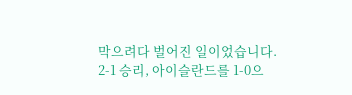막으려다 벌어진 일이었습니다.
2-1 승리, 아이슬란드를 1-0으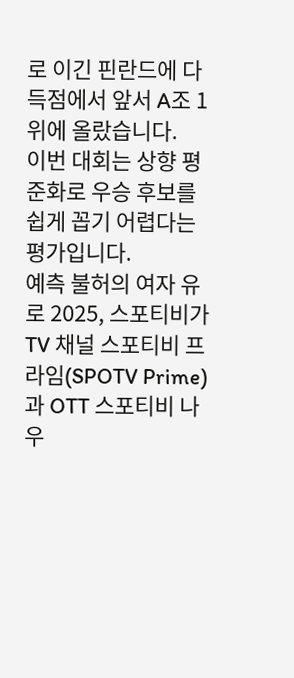로 이긴 핀란드에 다득점에서 앞서 A조 1위에 올랐습니다.
이번 대회는 상향 평준화로 우승 후보를 쉽게 꼽기 어렵다는 평가입니다.
예측 불허의 여자 유로 2025, 스포티비가 TV 채널 스포티비 프라임(SPOTV Prime)과 OTT 스포티비 나우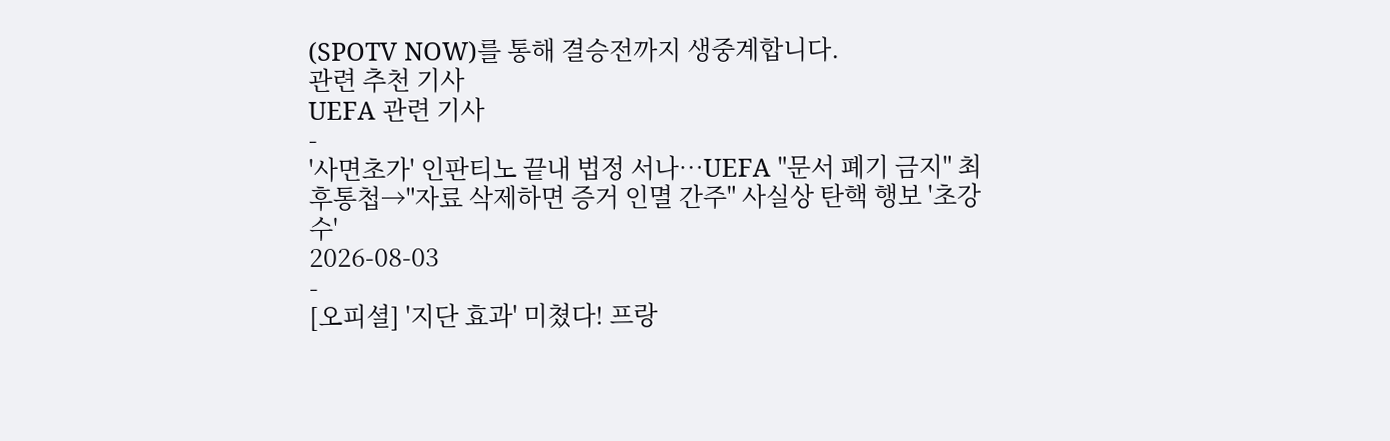(SPOTV NOW)를 통해 결승전까지 생중계합니다.
관련 추천 기사
UEFA 관련 기사
-
'사면초가' 인판티노 끝내 법정 서나…UEFA "문서 폐기 금지" 최후통첩→"자료 삭제하면 증거 인멸 간주" 사실상 탄핵 행보 '초강수'
2026-08-03
-
[오피셜] '지단 효과' 미쳤다! 프랑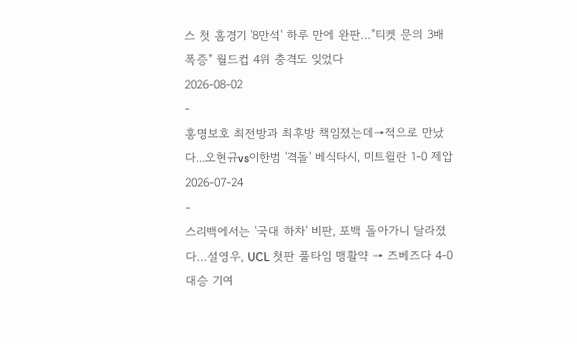스 첫 홈경기 '8만석' 하루 만에 완판…"티켓 문의 3배 폭증" 월드컵 4위 충격도 잊었다
2026-08-02
-
홍명보호 최전방과 최후방 책임졌는데→적으로 만났다...오현규vs이한범 '격돌' 베식타시, 미트윌란 1-0 제압
2026-07-24
-
스리백에서는 '국대 하차' 비판, 포백 돌아가니 달라졌다…설영우, UCL 첫판 풀타임 맹활약 → 즈베즈다 4-0 대승 기여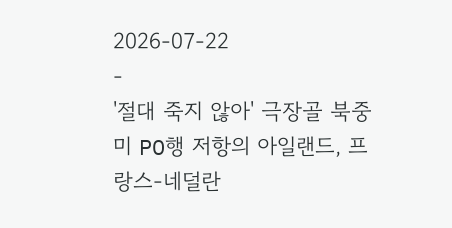2026-07-22
-
'절대 죽지 않아' 극장골 북중미 PO행 저항의 아일랜드, 프랑스-네덜란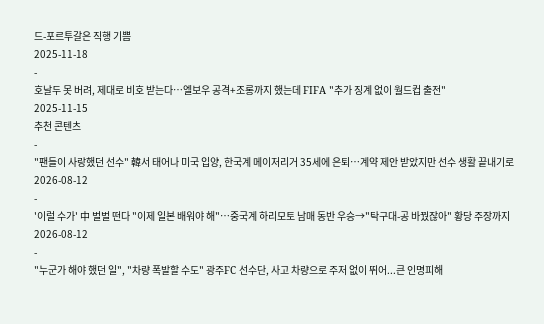드-포르투갈은 직행 기쁨
2025-11-18
-
호날두 못 버려, 제대로 비호 받는다…엘보우 공격+조롱까지 했는데 FIFA "추가 징계 없이 월드컵 출전"
2025-11-15
추천 콘텐츠
-
"팬들이 사랑했던 선수" 韓서 태어나 미국 입양, 한국계 메이저리거 35세에 은퇴…계약 제안 받았지만 선수 생활 끝내기로
2026-08-12
-
'이럴 수가' 中 벌벌 떤다 "이제 일본 배워야 해"…중국계 하리모토 남매 동반 우승→"탁구대-공 바꿨잖아" 황당 주장까지
2026-08-12
-
"누군가 해야 했던 일", "차량 폭발할 수도" 광주FC 선수단, 사고 차량으로 주저 없이 뛰어...큰 인명피해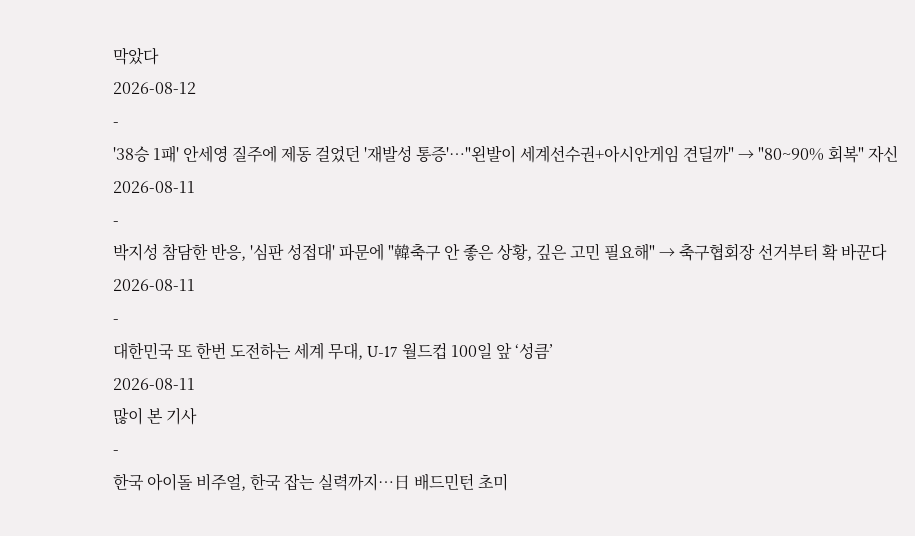막았다
2026-08-12
-
'38승 1패' 안세영 질주에 제동 걸었던 '재발성 통증'…"왼발이 세계선수권+아시안게임 견딜까" → "80~90% 회복" 자신
2026-08-11
-
박지성 참담한 반응, '심판 성접대' 파문에 "韓축구 안 좋은 상황, 깊은 고민 필요해" → 축구협회장 선거부터 확 바꾼다
2026-08-11
-
대한민국 또 한번 도전하는 세계 무대, U-17 월드컵 100일 앞 ‘성큼’
2026-08-11
많이 본 기사
-
한국 아이돌 비주얼, 한국 잡는 실력까지…日 배드민턴 초미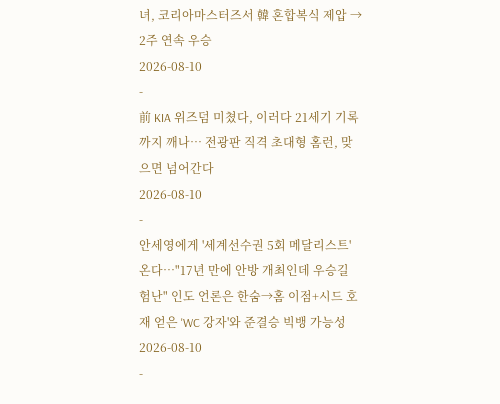녀, 코리아마스터즈서 韓 혼합복식 제압 → 2주 연속 우승
2026-08-10
-
前 KIA 위즈덤 미쳤다, 이러다 21세기 기록까지 깨나… 전광판 직격 초대형 홈런, 맞으면 넘어간다
2026-08-10
-
안세영에게 '세계선수권 5회 메달리스트' 온다…"17년 만에 안방 개최인데 우승길 험난" 인도 언론은 한숨→홈 이점+시드 호재 얻은 'WC 강자'와 준결승 빅뱅 가능성
2026-08-10
-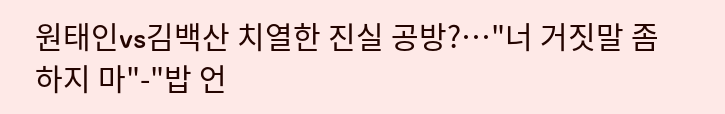원태인vs김백산 치열한 진실 공방?…"너 거짓말 좀 하지 마"-"밥 언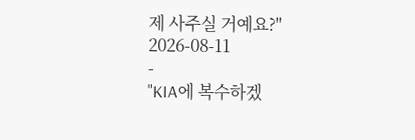제 사주실 거예요?"
2026-08-11
-
"KIA에 복수하겠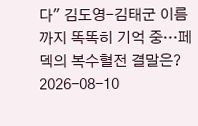다" 김도영-김태군 이름까지 똑똑히 기억 중…페덱의 복수혈전 결말은?
2026-08-10